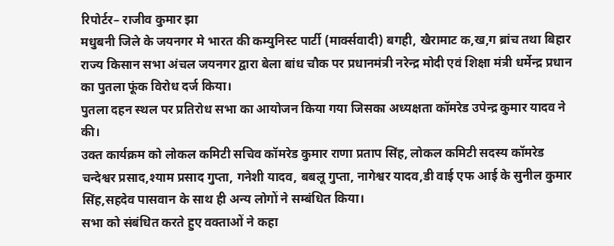रिपोर्टर– राजीव कुमार झा
मधुबनी जिले के जयनगर मे भारत की कम्युनिस्ट पार्टी (मार्क्सवादी) बगही, खैरामाट क,ख,ग ब्रांच तथा बिहार राज्य किसान सभा अंचल जयनगर द्वारा बेला बांध चौक पर प्रधानमंत्री नरेन्द्र मोदी एवं शिक्षा मंत्री धर्मेन्द्र प्रधान का पुतला फूंक विरोध दर्ज किया।
पुतला दहन स्थल पर प्रतिरोध सभा का आयोजन किया गया जिसका अध्यक्षता कॉमरेड उपेन्द्र कुमार यादव ने की।
उक्त कार्यक्रम को लोकल कमिटी सचिव कॉमरेड कुमार राणा प्रताप सिंह, लोकल कमिटी सदस्य कॉमरेड चन्देश्वर प्रसाद,श्याम प्रसाद गुप्ता, गनेशी यादव, बबलू गुप्ता, नागेश्वर यादव,डी वाई एफ आई के सुनील कुमार सिंह,सहदेव पासवान के साथ ही अन्य लोगों ने सम्बंधित किया।
सभा को संबंधित करते हुए वक्ताओं ने कहा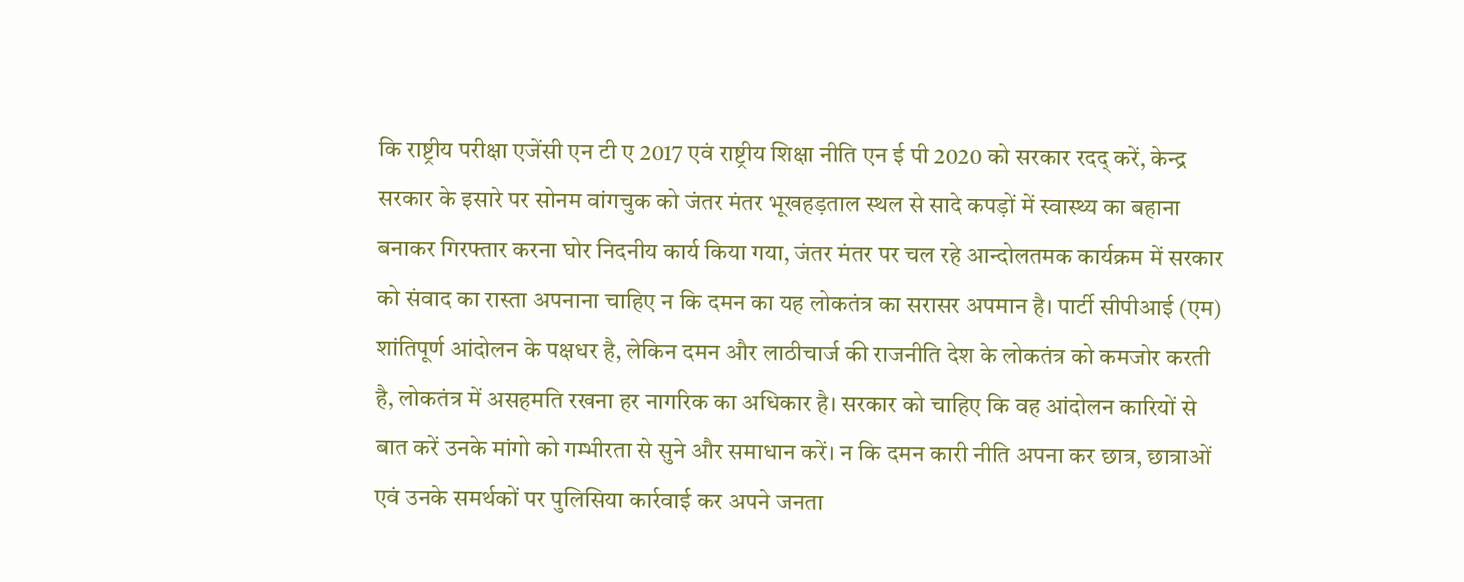कि राष्ट्रीय परीक्षा एजेंसी एन टी ए 2017 एवं राष्ट्रीय शिक्षा नीति एन ई पी 2020 को सरकार रदद् करें, केन्द्र सरकार के इसारे पर सोनम वांगचुक को जंतर मंतर भूखहड़ताल स्थल से सादे कपड़ों में स्वास्थ्य का बहाना बनाकर गिरफ्तार करना घोर निदनीय कार्य किया गया, जंतर मंतर पर चल रहे आन्दोलतमक कार्यक्रम में सरकार को संवाद का रास्ता अपनाना चाहिए न कि दमन का यह लोकतंत्र का सरासर अपमान है। पार्टी सीपीआई (एम) शांतिपूर्ण आंदोलन के पक्षधर है, लेकिन दमन और लाठीचार्ज की राजनीति देश के लोकतंत्र को कमजोर करती है, लोकतंत्र में असहमति रखना हर नागरिक का अधिकार है। सरकार को चाहिए कि वह आंदोलन कारियों से बात करें उनके मांगो को गम्भीरता से सुने और समाधान करें। न कि दमन कारी नीति अपना कर छात्र, छात्राओं एवं उनके समर्थकों पर पुलिसिया कार्रवाई कर अपने जनता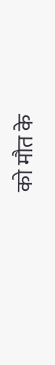को मौत के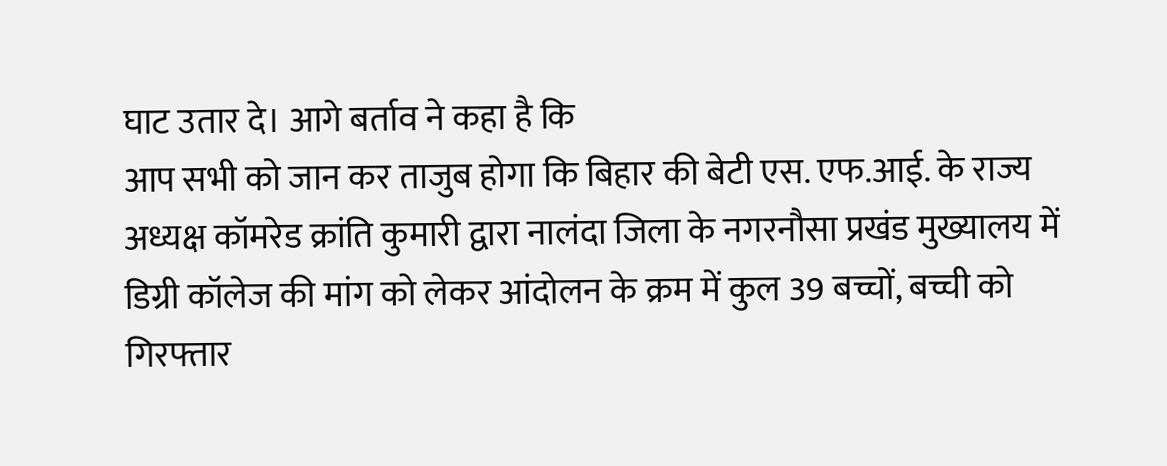घाट उतार दे। आगे बर्ताव ने कहा है कि
आप सभी को जान कर ताजुब होगा कि बिहार की बेटी एस. एफ.आई. के राज्य अध्यक्ष कॉमरेड क्रांति कुमारी द्वारा नालंदा जिला के नगरनौसा प्रखंड मुख्यालय में डिग्री कॉलेज की मांग को लेकर आंदोलन के क्रम में कुल 39 बच्चों, बच्ची को गिरफ्तार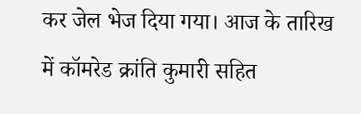कर जेल भेज दिया गया। आज के तारिख में कॉमरेड क्रांति कुमारी सहित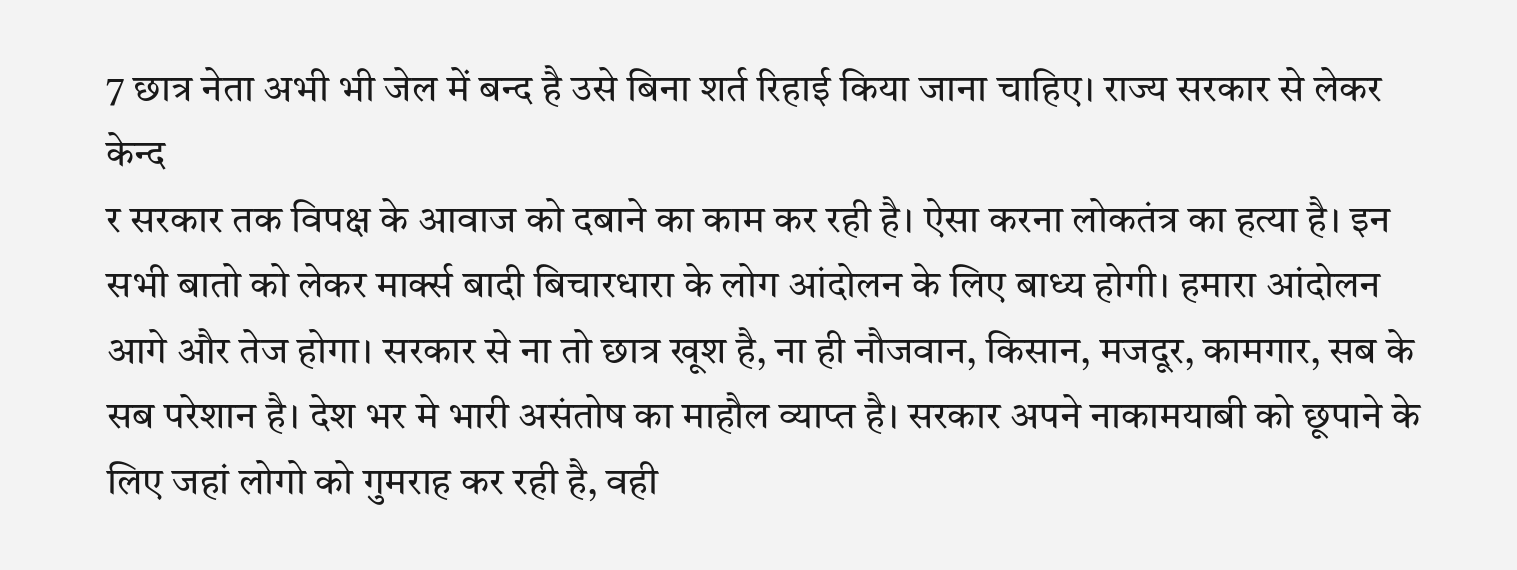7 छात्र नेता अभी भी जेल में बन्द है उसे बिना शर्त रिहाई किया जाना चाहिए। राज्य सरकार से लेकर केन्द
र सरकार तक विपक्ष के आवाज को दबाने का काम कर रही है। ऐसा करना लोकतंत्र का हत्या है। इन सभी बातो को लेकर मार्क्स बादी बिचारधारा के लोग आंदोलन के लिए बाध्य होगी। हमारा आंदोलन आगे और तेज होगा। सरकार से ना तो छात्र खूश है, ना ही नौजवान, किसान, मजदूर, कामगार, सब के सब परेशान है। देश भर मे भारी असंतोष का माहौल व्याप्त है। सरकार अपने नाकामयाबी को छूपाने के लिए जहां लोगो को गुमराह कर रही है, वही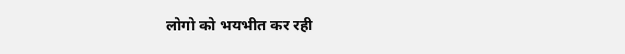लोगो को भयभीत कर रही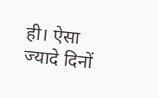ही। ऐसा ज्यादे दिनों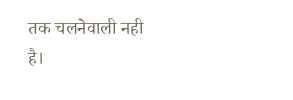तक चलनेवाली नही है।